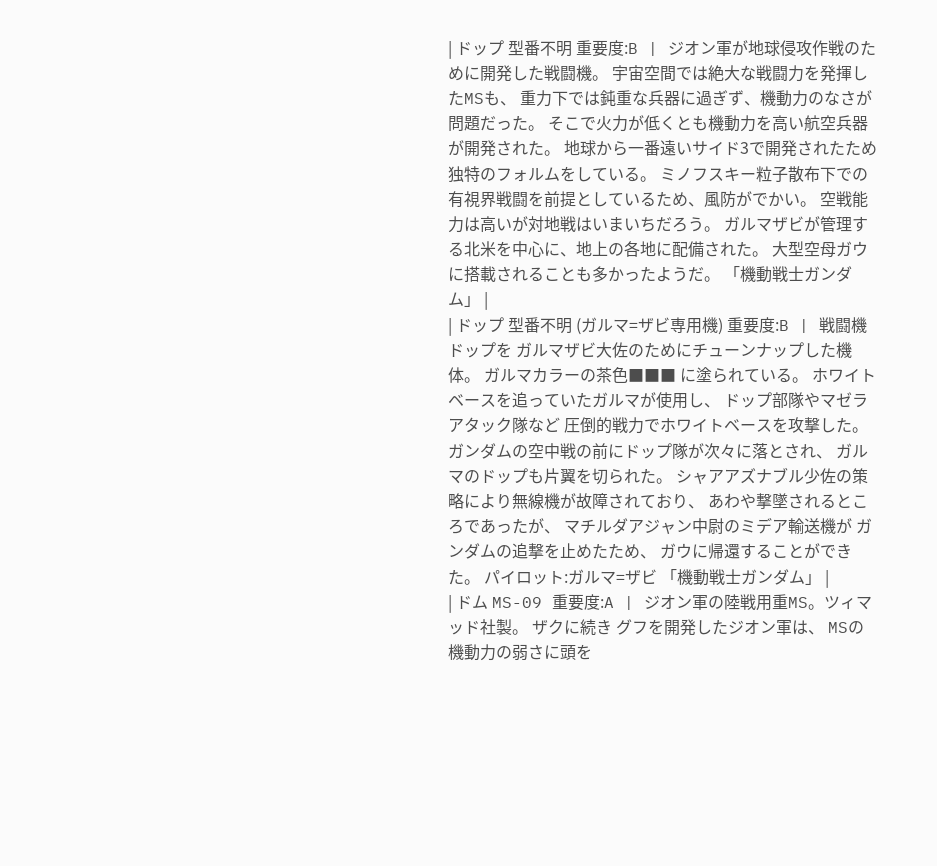| ドップ 型番不明 重要度:B | ジオン軍が地球侵攻作戦のために開発した戦闘機。 宇宙空間では絶大な戦闘力を発揮したMSも、 重力下では鈍重な兵器に過ぎず、機動力のなさが問題だった。 そこで火力が低くとも機動力を高い航空兵器が開発された。 地球から一番遠いサイド3で開発されたため独特のフォルムをしている。 ミノフスキー粒子散布下での有視界戦闘を前提としているため、風防がでかい。 空戦能力は高いが対地戦はいまいちだろう。 ガルマザビが管理する北米を中心に、地上の各地に配備された。 大型空母ガウに搭載されることも多かったようだ。 「機動戦士ガンダム」 |
| ドップ 型番不明 (ガルマ=ザビ専用機) 重要度:B | 戦闘機ドップを ガルマザビ大佐のためにチューンナップした機体。 ガルマカラーの茶色■■■ に塗られている。 ホワイトベースを追っていたガルマが使用し、 ドップ部隊やマゼラアタック隊など 圧倒的戦力でホワイトベースを攻撃した。 ガンダムの空中戦の前にドップ隊が次々に落とされ、 ガルマのドップも片翼を切られた。 シャアアズナブル少佐の策略により無線機が故障されており、 あわや撃墜されるところであったが、 マチルダアジャン中尉のミデア輸送機が ガンダムの追撃を止めたため、 ガウに帰還することができた。 パイロット:ガルマ=ザビ 「機動戦士ガンダム」 |
| ドム MS-09 重要度:A | ジオン軍の陸戦用重MS。ツィマッド社製。 ザクに続き グフを開発したジオン軍は、 MSの機動力の弱さに頭を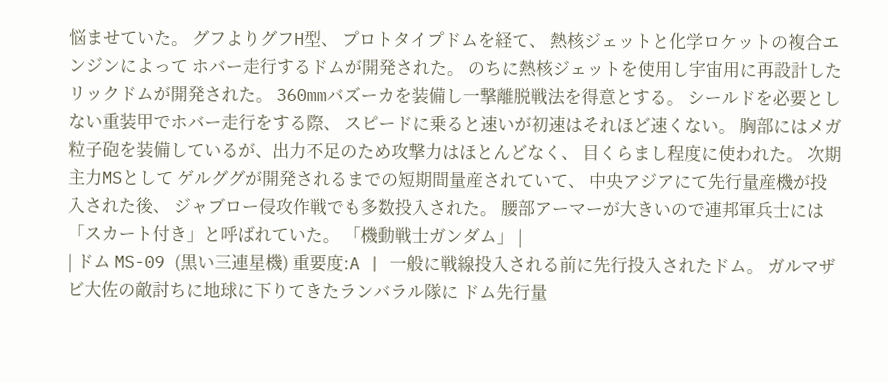悩ませていた。 グフよりグフH型、 プロトタイプドムを経て、 熱核ジェットと化学ロケットの複合エンジンによって ホバー走行するドムが開発された。 のちに熱核ジェットを使用し宇宙用に再設計した リックドムが開発された。 360mmバズーカを装備し一撃離脱戦法を得意とする。 シールドを必要としない重装甲でホバー走行をする際、 スピードに乗ると速いが初速はそれほど速くない。 胸部にはメガ粒子砲を装備しているが、出力不足のため攻撃力はほとんどなく、 目くらまし程度に使われた。 次期主力MSとして ゲルググが開発されるまでの短期間量産されていて、 中央アジアにて先行量産機が投入された後、 ジャブロー侵攻作戦でも多数投入された。 腰部アーマーが大きいので連邦軍兵士には「スカート付き」と呼ばれていた。 「機動戦士ガンダム」 |
| ドム MS-09 (黒い三連星機) 重要度:A | 一般に戦線投入される前に先行投入されたドム。 ガルマザビ大佐の敵討ちに地球に下りてきたランバラル隊に ドム先行量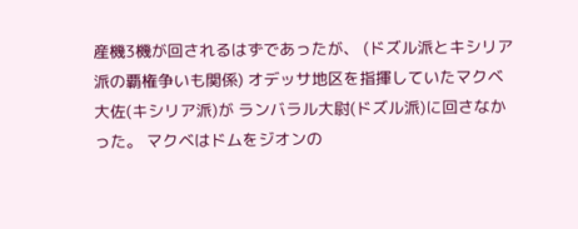産機3機が回されるはずであったが、 (ドズル派とキシリア派の覇権争いも関係) オデッサ地区を指揮していたマクベ大佐(キシリア派)が ランバラル大尉(ドズル派)に回さなかった。 マクベはドムをジオンの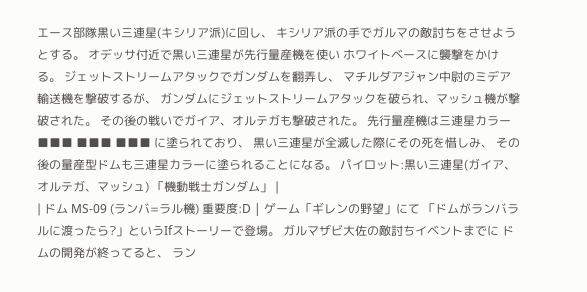エース部隊黒い三連星(キシリア派)に回し、 キシリア派の手でガルマの敵討ちをさせようとする。 オデッサ付近で黒い三連星が先行量産機を使い ホワイトベースに襲撃をかける。 ジェットストリームアタックでガンダムを翻弄し、 マチルダアジャン中尉のミデア輸送機を撃破するが、 ガンダムにジェットストリームアタックを破られ、マッシュ機が撃破された。 その後の戦いでガイア、オルテガも撃破された。 先行量産機は三連星カラー■■■ ■■■ ■■■ に塗られており、 黒い三連星が全滅した際にその死を惜しみ、 その後の量産型ドムも三連星カラーに塗られることになる。 パイロット:黒い三連星(ガイア、オルテガ、マッシュ) 「機動戦士ガンダム」 |
| ドム MS-09 (ランバ=ラル機) 重要度:D | ゲーム「ギレンの野望」にて 「ドムがランバラルに渡ったら?」というIfストーリーで登場。 ガルマザビ大佐の敵討ちイベントまでに ドムの開発が終ってると、 ラン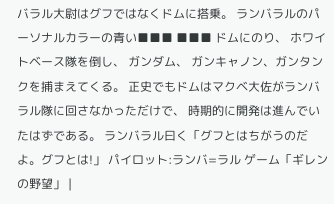バラル大尉はグフではなくドムに搭乗。 ランバラルのパーソナルカラーの青い■■■ ■■■ ドムにのり、 ホワイトベース隊を倒し、 ガンダム、 ガンキャノン、ガンタンクを捕まえてくる。 正史でもドムはマクベ大佐がランバラル隊に回さなかっただけで、 時期的に開発は進んでいたはずである。 ランバラル曰く「グフとはちがうのだよ。グフとは!」 パイロット:ランバ=ラル ゲーム「ギレンの野望」 |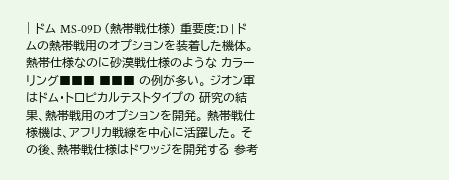| ドム MS-09D (熱帯戦仕様) 重要度:D | ドムの熱帯戦用のオプションを装着した機体。 熱帯仕様なのに砂漠戦仕様のような カラーリング■■■ ■■■ の例が多い。 ジオン軍はドム・トロピカルテストタイプの 研究の結果、熱帯戦用のオプションを開発。 熱帯戦仕様機は、アフリカ戦線を中心に活躍した。 その後、熱帯戦仕様はドワッジを開発する 参考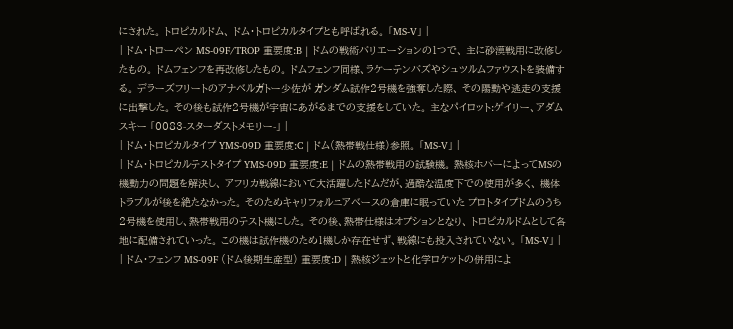にされた。 トロピカルドム、 ドム・トロピカルタイプとも呼ばれる。 「MS-V」 |
| ドム・トローペン MS-09F/TROP 重要度:B | ドムの戦術バリエーションの1つで、 主に砂漠戦用に改修したもの。 ドムフェンフを再改修したもの。 ドムフェンフ同様、ラケーテンバズやシュツルムファウストを装備する。 デラーズフリートのアナベルガトー少佐が ガンダム試作2号機を強奪した際、 その陽動や逃走の支援に出撃した。 その後も試作2号機が宇宙にあがるまでの支援をしていた。 主なパイロット:ゲイリー、アダムスキー 「0083-スターダストメモリー-」 |
| ドム・トロピカルタイプ YMS-09D 重要度:C | ドム(熱帯戦仕様)参照。 「MS-V」 |
| ドム・トロピカルテストタイプ YMS-09D 重要度:E | ドムの熱帯戦用の試験機。 熱核ホバーによってMSの機動力の問題を解決し、 アフリカ戦線において大活躍したドムだが、過酷な温度下での使用が多く、 機体トラブルが後を絶たなかった。 そのためキャリフォルニアベースの倉庫に眠っていた プロトタイプドムのうち 2号機を使用し、熱帯戦用のテスト機にした。 その後、熱帯仕様はオプションとなり、 トロピカルドムとして各地に配備されていった。 この機は試作機のため1機しか存在せず、戦線にも投入されていない。 「MS-V」 |
| ドム・フェンフ MS-09F (ドム後期生産型) 重要度:D | 熱核ジェットと化学ロケットの併用によ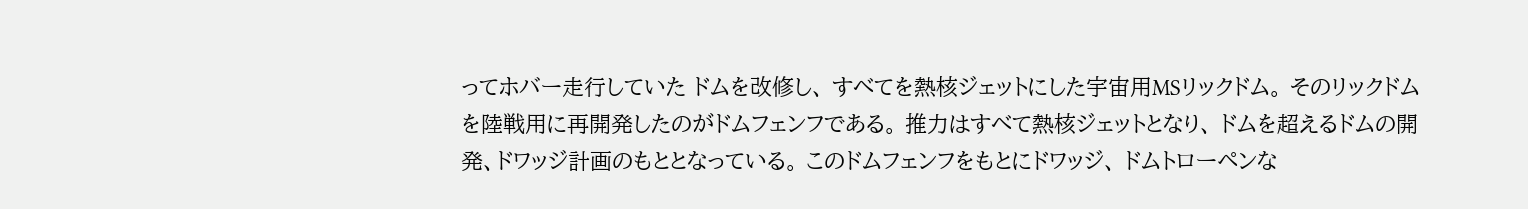ってホバー走行していた ドムを改修し、 すべてを熱核ジェットにした宇宙用MSリックドム。 そのリックドムを陸戦用に再開発したのがドムフェンフである。 推力はすべて熱核ジェットとなり、 ドムを超えるドムの開発、ドワッジ計画のもととなっている。 このドムフェンフをもとにドワッジ、 ドムトローペンな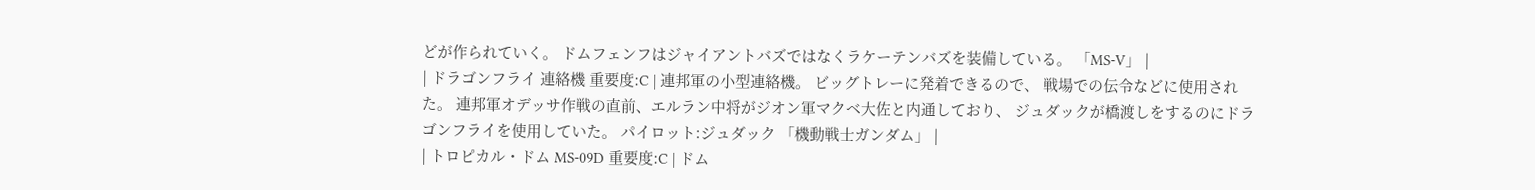どが作られていく。 ドムフェンフはジャイアントバズではなくラケーテンバズを装備している。 「MS-V」 |
| ドラゴンフライ 連絡機 重要度:C | 連邦軍の小型連絡機。 ビッグトレーに発着できるので、 戦場での伝令などに使用された。 連邦軍オデッサ作戦の直前、エルラン中将がジオン軍マクベ大佐と内通しており、 ジュダックが橋渡しをするのにドラゴンフライを使用していた。 パイロット:ジュダック 「機動戦士ガンダム」 |
| トロピカル・ドム MS-09D 重要度:C | ドム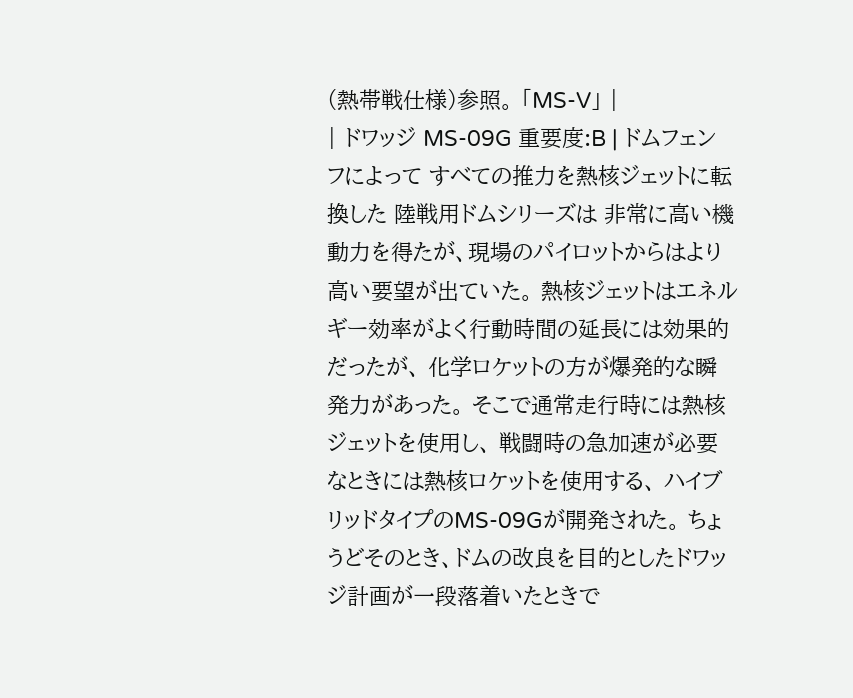(熱帯戦仕様)参照。 「MS-V」 |
| ドワッジ MS-09G 重要度:B | ドムフェンフによって すべての推力を熱核ジェットに転換した 陸戦用ドムシリーズは 非常に高い機動力を得たが、現場のパイロットからはより高い要望が出ていた。 熱核ジェットはエネルギー効率がよく行動時間の延長には効果的だったが、 化学ロケットの方が爆発的な瞬発力があった。 そこで通常走行時には熱核ジェットを使用し、 戦闘時の急加速が必要なときには熱核ロケットを使用する、 ハイブリッドタイプのMS-09Gが開発された。 ちょうどそのとき、ドムの改良を目的としたドワッジ計画が一段落着いたときで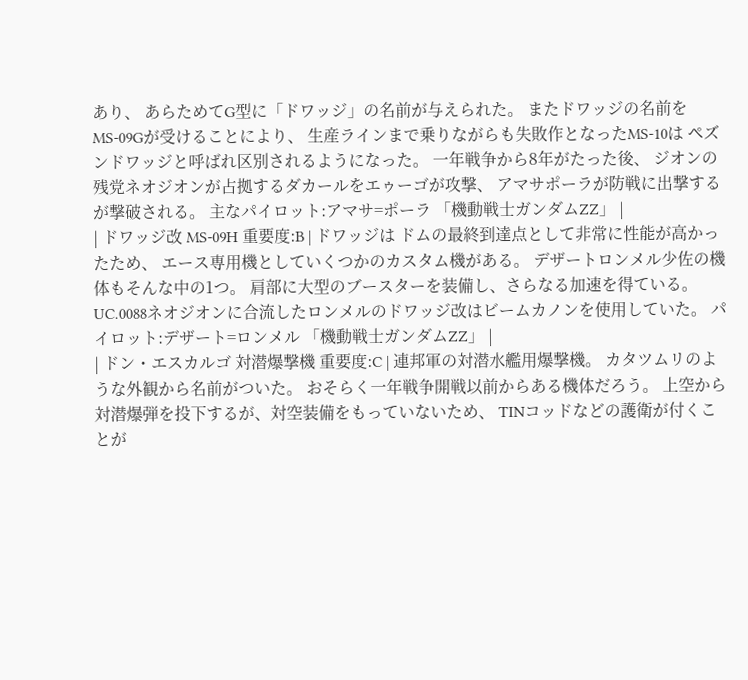あり、 あらためてG型に「ドワッジ」の名前が与えられた。 またドワッジの名前をMS-09Gが受けることにより、 生産ラインまで乗りながらも失敗作となったMS-10は ペズンドワッジと呼ばれ区別されるようになった。 一年戦争から8年がたった後、 ジオンの残党ネオジオンが占拠するダカールをエゥーゴが攻撃、 アマサポーラが防戦に出撃するが撃破される。 主なパイロット:アマサ=ポーラ 「機動戦士ガンダムZZ」 |
| ドワッジ改 MS-09H 重要度:B | ドワッジは ドムの最終到達点として非常に性能が高かったため、 エース専用機としていくつかのカスタム機がある。 デザートロンメル少佐の機体もそんな中の1つ。 肩部に大型のブースターを装備し、さらなる加速を得ている。 UC.0088ネオジオンに合流したロンメルのドワッジ改はビームカノンを使用していた。 パイロット:デザート=ロンメル 「機動戦士ガンダムZZ」 |
| ドン・エスカルゴ 対潜爆撃機 重要度:C | 連邦軍の対潜水艦用爆撃機。 カタツムリのような外観から名前がついた。 おそらく一年戦争開戦以前からある機体だろう。 上空から対潜爆弾を投下するが、対空装備をもっていないため、 TINコッドなどの護衛が付くことが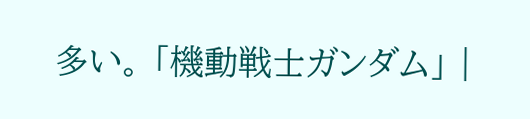多い。 「機動戦士ガンダム」 |